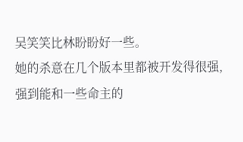吴笑笑比林盼盼好一些。
她的杀意在几个版本里都被开发得很强,强到能和一些命主的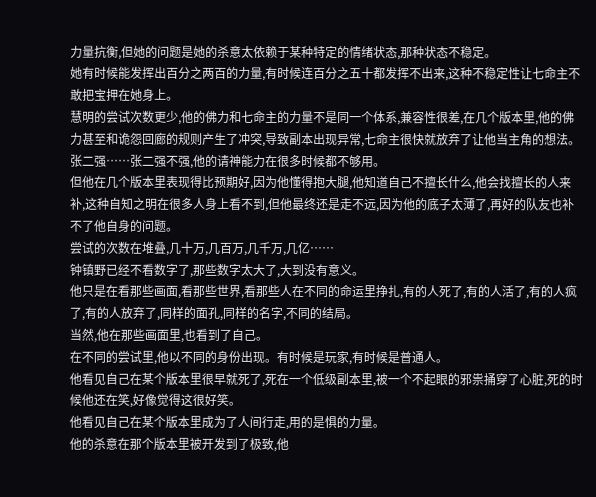力量抗衡,但她的问题是她的杀意太依赖于某种特定的情绪状态,那种状态不稳定。
她有时候能发挥出百分之两百的力量,有时候连百分之五十都发挥不出来,这种不稳定性让七命主不敢把宝押在她身上。
慧明的尝试次数更少,他的佛力和七命主的力量不是同一个体系,兼容性很差,在几个版本里,他的佛力甚至和诡怨回廊的规则产生了冲突,导致副本出现异常,七命主很快就放弃了让他当主角的想法。
张二强……张二强不强,他的请神能力在很多时候都不够用。
但他在几个版本里表现得比预期好,因为他懂得抱大腿,他知道自己不擅长什么,他会找擅长的人来补,这种自知之明在很多人身上看不到,但他最终还是走不远,因为他的底子太薄了,再好的队友也补不了他自身的问题。
尝试的次数在堆叠,几十万,几百万,几千万,几亿……
钟镇野已经不看数字了,那些数字太大了,大到没有意义。
他只是在看那些画面,看那些世界,看那些人在不同的命运里挣扎,有的人死了,有的人活了,有的人疯了,有的人放弃了,同样的面孔,同样的名字,不同的结局。
当然,他在那些画面里,也看到了自己。
在不同的尝试里,他以不同的身份出现。有时候是玩家,有时候是普通人。
他看见自己在某个版本里很早就死了,死在一个低级副本里,被一个不起眼的邪祟捅穿了心脏,死的时候他还在笑,好像觉得这很好笑。
他看见自己在某个版本里成为了人间行走,用的是惧的力量。
他的杀意在那个版本里被开发到了极致,他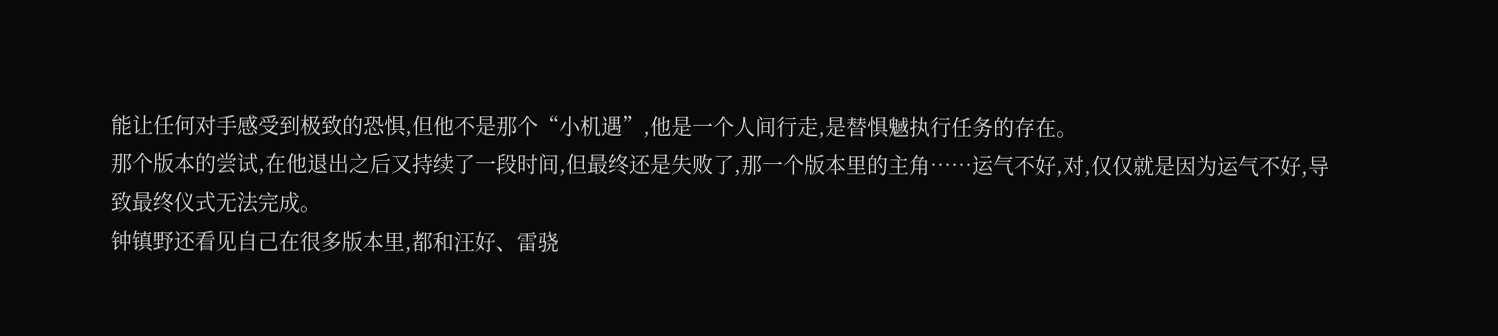能让任何对手感受到极致的恐惧,但他不是那个“小机遇”,他是一个人间行走,是替惧魊执行任务的存在。
那个版本的尝试,在他退出之后又持续了一段时间,但最终还是失败了,那一个版本里的主角……运气不好,对,仅仅就是因为运气不好,导致最终仪式无法完成。
钟镇野还看见自己在很多版本里,都和汪好、雷骁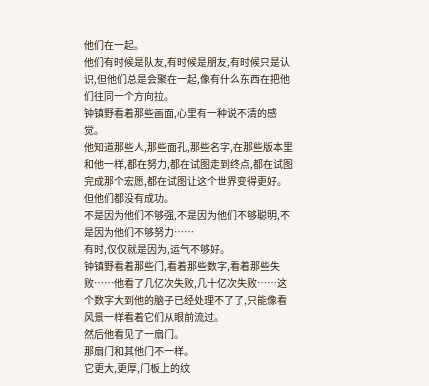他们在一起。
他们有时候是队友,有时候是朋友,有时候只是认识,但他们总是会聚在一起,像有什么东西在把他们往同一个方向拉。
钟镇野看着那些画面,心里有一种说不清的感觉。
他知道那些人,那些面孔,那些名字,在那些版本里和他一样,都在努力,都在试图走到终点,都在试图完成那个宏愿,都在试图让这个世界变得更好。
但他们都没有成功。
不是因为他们不够强,不是因为他们不够聪明,不是因为他们不够努力……
有时,仅仅就是因为,运气不够好。
钟镇野看着那些门,看着那些数字,看着那些失败……他看了几亿次失败,几十亿次失败……这个数字大到他的脑子已经处理不了了,只能像看风景一样看着它们从眼前流过。
然后他看见了一扇门。
那扇门和其他门不一样。
它更大,更厚,门板上的纹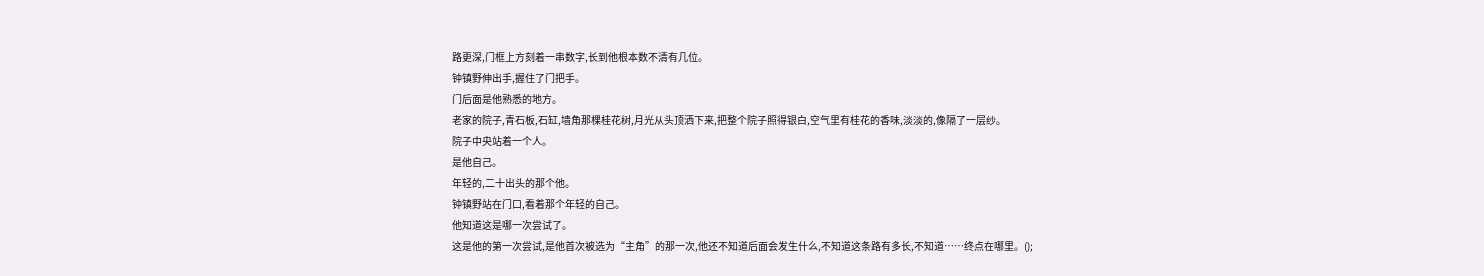路更深,门框上方刻着一串数字,长到他根本数不清有几位。
钟镇野伸出手,握住了门把手。
门后面是他熟悉的地方。
老家的院子,青石板,石缸,墙角那棵桂花树,月光从头顶洒下来,把整个院子照得银白,空气里有桂花的香味,淡淡的,像隔了一层纱。
院子中央站着一个人。
是他自己。
年轻的,二十出头的那个他。
钟镇野站在门口,看着那个年轻的自己。
他知道这是哪一次尝试了。
这是他的第一次尝试,是他首次被选为“主角”的那一次,他还不知道后面会发生什么,不知道这条路有多长,不知道……终点在哪里。();